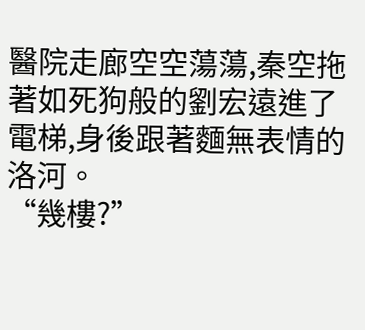醫院走廊空空蕩蕩,秦空拖著如死狗般的劉宏遠進了電梯,身後跟著麵無表情的洛河。
“幾樓?”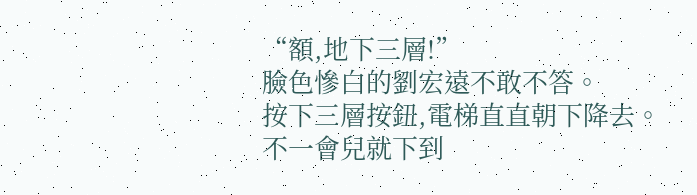“額,地下三層!”
臉色慘白的劉宏遠不敢不答。
按下三層按鈕,電梯直直朝下降去。
不一會兒就下到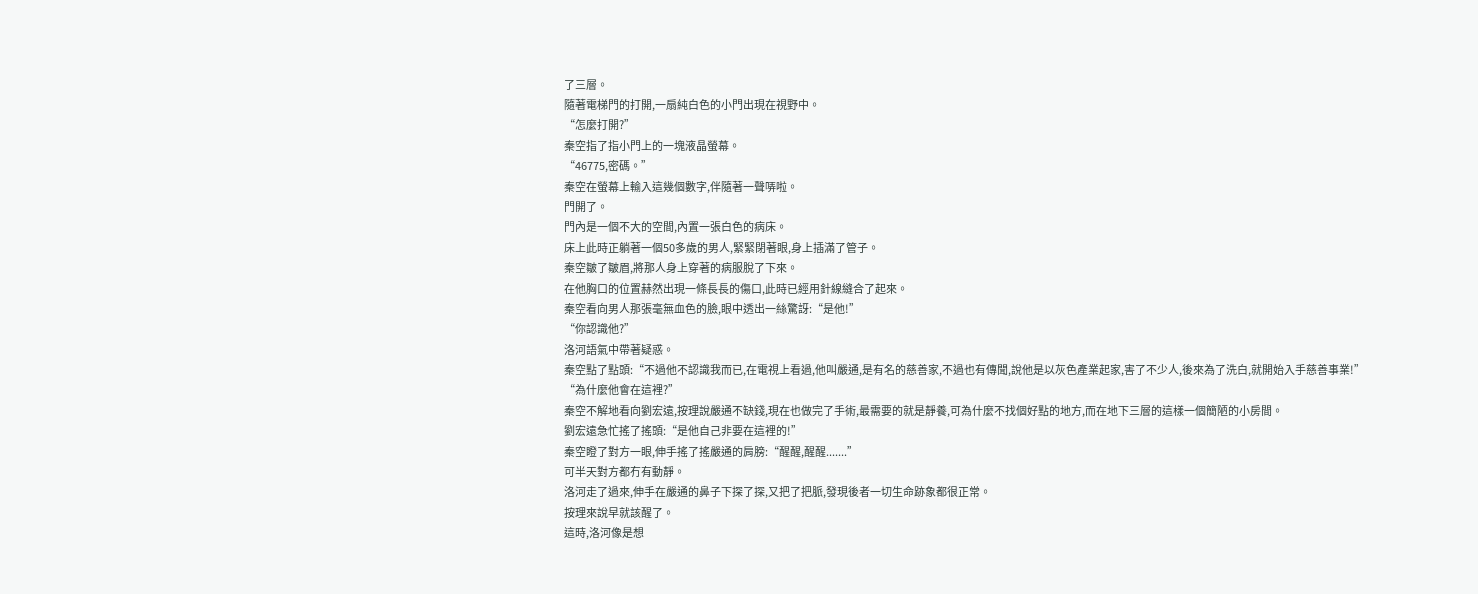了三層。
隨著電梯門的打開,一扇純白色的小門出現在視野中。
“怎麼打開?”
秦空指了指小門上的一塊液晶螢幕。
“46775,密碼。”
秦空在螢幕上輸入這幾個數字,伴隨著一聲哢啦。
門開了。
門內是一個不大的空間,內置一張白色的病床。
床上此時正躺著一個50多歲的男人,緊緊閉著眼,身上插滿了管子。
秦空皺了皺眉,將那人身上穿著的病服脫了下來。
在他胸口的位置赫然出現一條長長的傷口,此時已經用針線縫合了起來。
秦空看向男人那張毫無血色的臉,眼中透出一絲驚訝:“是他!”
“你認識他?”
洛河語氣中帶著疑惑。
秦空點了點頭:“不過他不認識我而已,在電視上看過,他叫嚴通,是有名的慈善家,不過也有傳聞,說他是以灰色產業起家,害了不少人,後來為了洗白,就開始入手慈善事業!”
“為什麼他會在這裡?”
秦空不解地看向劉宏遠,按理說嚴通不缺錢,現在也做完了手術,最需要的就是靜養,可為什麼不找個好點的地方,而在地下三層的這樣一個簡陋的小房間。
劉宏遠急忙搖了搖頭:“是他自己非要在這裡的!”
秦空瞪了對方一眼,伸手搖了搖嚴通的肩膀:“醒醒,醒醒.......”
可半天對方都冇有動靜。
洛河走了過來,伸手在嚴通的鼻子下探了探,又把了把脈,發現後者一切生命跡象都很正常。
按理來說早就該醒了。
這時,洛河像是想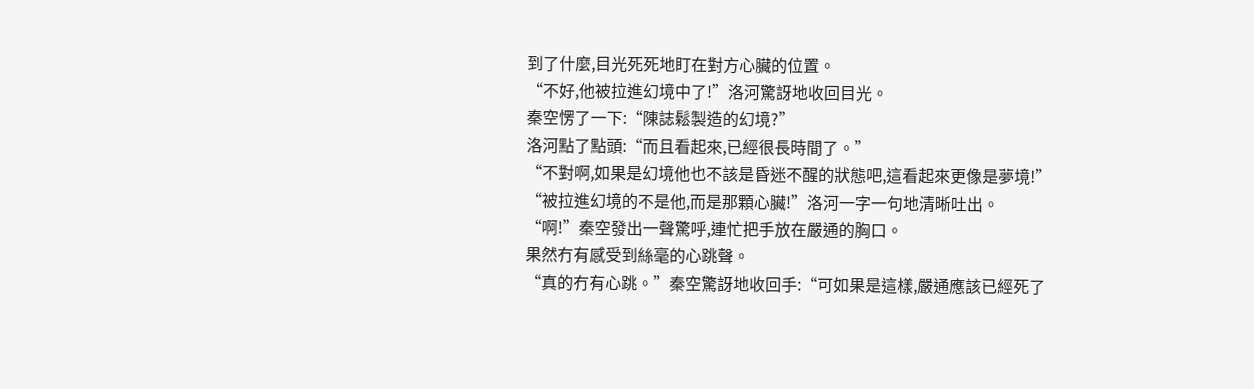到了什麼,目光死死地盯在對方心臟的位置。
“不好,他被拉進幻境中了!”洛河驚訝地收回目光。
秦空愣了一下:“陳誌鬆製造的幻境?”
洛河點了點頭:“而且看起來,已經很長時間了。”
“不對啊,如果是幻境他也不該是昏迷不醒的狀態吧,這看起來更像是夢境!”
“被拉進幻境的不是他,而是那顆心臟!”洛河一字一句地清晰吐出。
“啊!”秦空發出一聲驚呼,連忙把手放在嚴通的胸口。
果然冇有感受到絲毫的心跳聲。
“真的冇有心跳。”秦空驚訝地收回手:“可如果是這樣,嚴通應該已經死了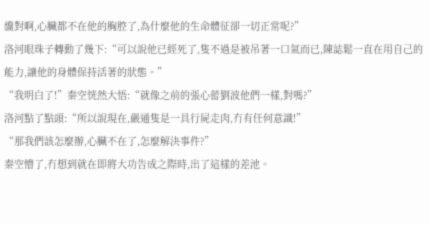纔對啊,心臟都不在他的胸腔了,為什麼他的生命體征卻一切正常呢?”
洛河眼珠子轉動了幾下:“可以說他已經死了,隻不過是被吊著一口氣而已,陳誌鬆一直在用自己的能力,讓他的身體保持活著的狀態。”
“我明白了!”秦空恍然大悟:“就像之前的張心蕾劉波他們一樣,對嗎?”
洛河點了點頭:“所以說現在,嚴通隻是一具行屍走肉,冇有任何意識!”
“那我們該怎麼辦,心臟不在了,怎麼解決事件?”
秦空懵了,冇想到就在即將大功告成之際時,出了這樣的差池。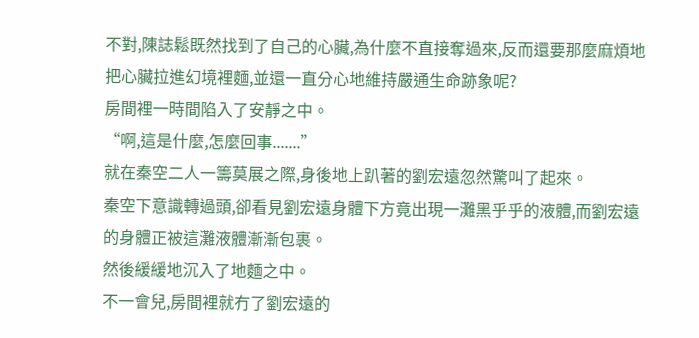不對,陳誌鬆既然找到了自己的心臟,為什麼不直接奪過來,反而還要那麼麻煩地把心臟拉進幻境裡麵,並還一直分心地維持嚴通生命跡象呢?
房間裡一時間陷入了安靜之中。
“啊,這是什麼,怎麼回事.......”
就在秦空二人一籌莫展之際,身後地上趴著的劉宏遠忽然驚叫了起來。
秦空下意識轉過頭,卻看見劉宏遠身體下方竟出現一灘黑乎乎的液體,而劉宏遠的身體正被這灘液體漸漸包裹。
然後緩緩地沉入了地麵之中。
不一會兒,房間裡就冇了劉宏遠的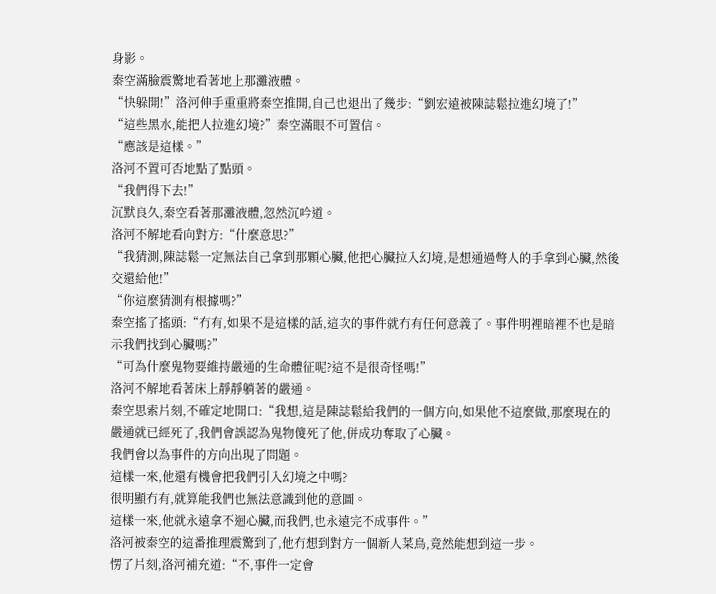身影。
秦空滿臉震驚地看著地上那灘液體。
“快躲開!”洛河伸手重重將秦空推開,自己也退出了幾步:“劉宏遠被陳誌鬆拉進幻境了!”
“這些黑水,能把人拉進幻境?”秦空滿眼不可置信。
“應該是這樣。”
洛河不置可否地點了點頭。
“我們得下去!”
沉默良久,秦空看著那灘液體,忽然沉吟道。
洛河不解地看向對方:“什麼意思?”
“我猜測,陳誌鬆一定無法自己拿到那顆心臟,他把心臟拉入幻境,是想通過彆人的手拿到心臟,然後交還給他!”
“你這麼猜測有根據嗎?”
秦空搖了搖頭:“冇有,如果不是這樣的話,這次的事件就冇有任何意義了。事件明裡暗裡不也是暗示我們找到心臟嗎?”
“可為什麼鬼物要維持嚴通的生命體征呢?這不是很奇怪嗎!”
洛河不解地看著床上靜靜躺著的嚴通。
秦空思索片刻,不確定地開口:“我想,這是陳誌鬆給我們的一個方向,如果他不這麼做,那麼現在的嚴通就已經死了,我們會誤認為鬼物傻死了他,併成功奪取了心臟。
我們會以為事件的方向出現了問題。
這樣一來,他還有機會把我們引入幻境之中嗎?
很明顯冇有,就算能我們也無法意識到他的意圖。
這樣一來,他就永遠拿不迴心臟,而我們,也永遠完不成事件。”
洛河被秦空的這番推理震驚到了,他冇想到對方一個新人菜鳥,竟然能想到這一步。
愣了片刻,洛河補充道:“不,事件一定會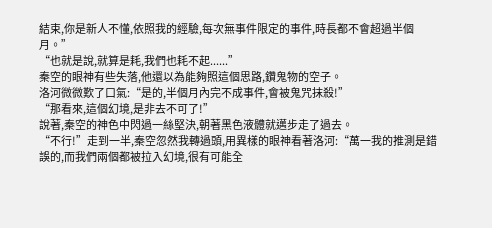結束,你是新人不懂,依照我的經驗,每次無事件限定的事件,時長都不會超過半個月。”
“也就是說,就算是耗,我們也耗不起......”
秦空的眼神有些失落,他還以為能夠照這個思路,鑽鬼物的空子。
洛河微微歎了口氣:“是的,半個月內完不成事件,會被鬼咒抹殺!”
“那看來,這個幻境,是非去不可了!”
說著,秦空的神色中閃過一絲堅決,朝著黑色液體就邁步走了過去。
“不行!”走到一半,秦空忽然我轉過頭,用異樣的眼神看著洛河:“萬一我的推測是錯誤的,而我們兩個都被拉入幻境,很有可能全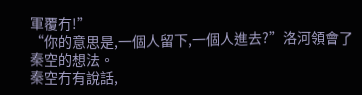軍覆冇!”
“你的意思是,一個人留下,一個人進去?”洛河領會了秦空的想法。
秦空冇有說話,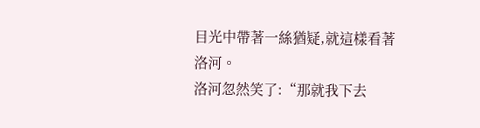目光中帶著一絲猶疑,就這樣看著洛河。
洛河忽然笑了:“那就我下去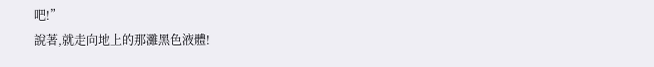吧!”
說著,就走向地上的那灘黑色液體!